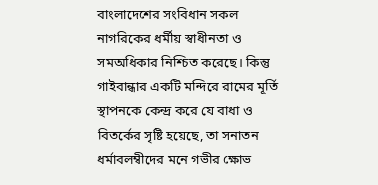বাংলাদেশের সংবিধান সকল নাগরিকের ধর্মীয় স্বাধীনতা ও সমঅধিকার নিশ্চিত করেছে। কিন্তু গাইবান্ধার একটি মন্দিরে রামের মূর্তি স্থাপনকে কেন্দ্র করে যে বাধা ও বিতর্কের সৃষ্টি হয়েছে, তা সনাতন ধর্মাবলম্বীদের মনে গভীর ক্ষোভ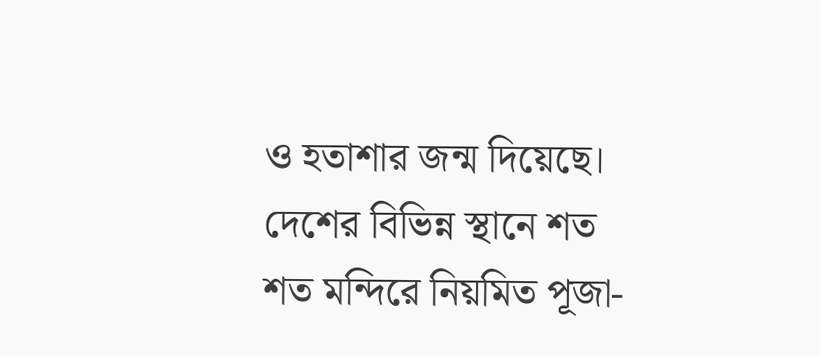ও হতাশার জন্ম দিয়েছে।
দেশের বিভিন্ন স্থানে শত শত মন্দিরে নিয়মিত পূজা-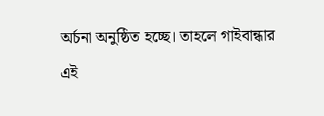অর্চনা অনুষ্ঠিত হচ্ছে। তাহলে গাইবান্ধার এই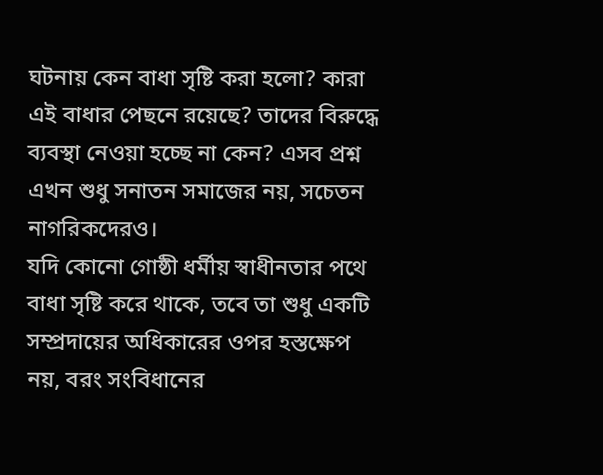ঘটনায় কেন বাধা সৃষ্টি করা হলো? কারা এই বাধার পেছনে রয়েছে? তাদের বিরুদ্ধে ব্যবস্থা নেওয়া হচ্ছে না কেন? এসব প্রশ্ন এখন শুধু সনাতন সমাজের নয়, সচেতন নাগরিকদেরও।
যদি কোনো গোষ্ঠী ধর্মীয় স্বাধীনতার পথে বাধা সৃষ্টি করে থাকে, তবে তা শুধু একটি সম্প্রদায়ের অধিকারের ওপর হস্তক্ষেপ নয়, বরং সংবিধানের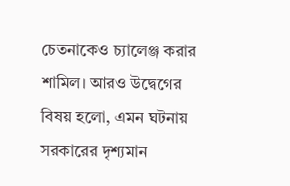চেতনাকেও চ্যালেঞ্জ করার শামিল। আরও উদ্বেগের বিষয় হলো, এমন ঘটনায় সরকারের দৃশ্যমান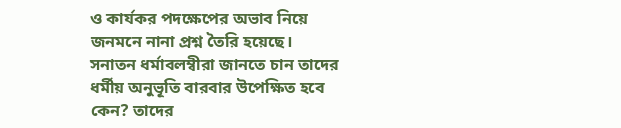ও কার্যকর পদক্ষেপের অভাব নিয়ে জনমনে নানা প্রশ্ন তৈরি হয়েছে।
সনাতন ধর্মাবলম্বীরা জানতে চান তাদের ধর্মীয় অনুভূতি বারবার উপেক্ষিত হবে কেন? তাদের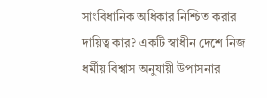সাংবিধানিক অধিকার নিশ্চিত করার দায়িত্ব কার? একটি স্বাধীন দেশে নিজ ধর্মীয় বিশ্বাস অনুযায়ী উপাসনার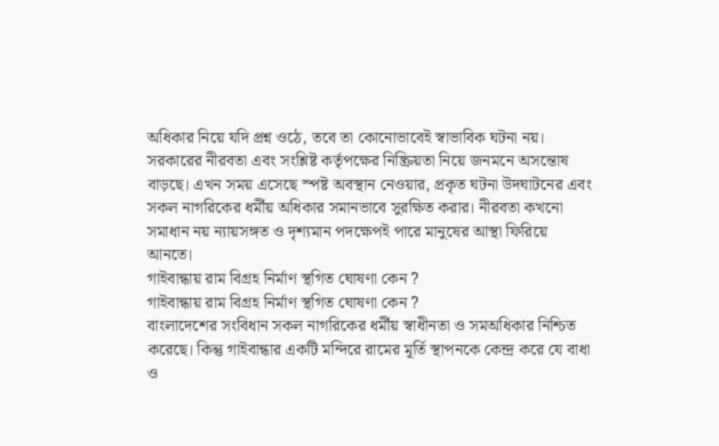অধিকার নিয়ে যদি প্রশ্ন ওঠে, তবে তা কোনোভাবেই স্বাভাবিক ঘটনা নয়।
সরকারের নীরবতা এবং সংশ্লিষ্ট কর্তৃপক্ষের নিষ্ক্রিয়তা নিয়ে জনমনে অসন্তোষ বাড়ছে। এখন সময় এসেছে স্পষ্ট অবস্থান নেওয়ার, প্রকৃত ঘটনা উদঘাটনের এবং সকল নাগরিকের ধর্মীয় অধিকার সমানভাবে সুরক্ষিত করার। নীরবতা কখনো সমাধান নয় ন্যায়সঙ্গত ও দৃশ্যমান পদক্ষেপই পারে মানুষের আস্থা ফিরিয়ে আনতে।
গাইবান্ধায় রাম বিগ্রহ নির্মাণ স্থগিত ঘোষণা কেন ?
গাইবান্ধায় রাম বিগ্রহ নির্মাণ স্থগিত ঘোষণা কেন ?
বাংলাদেশের সংবিধান সকল নাগরিকের ধর্মীয় স্বাধীনতা ও সমঅধিকার নিশ্চিত করেছে। কিন্তু গাইবান্ধার একটি মন্দিরে রামের মূর্তি স্থাপনকে কেন্দ্র করে যে বাধা ও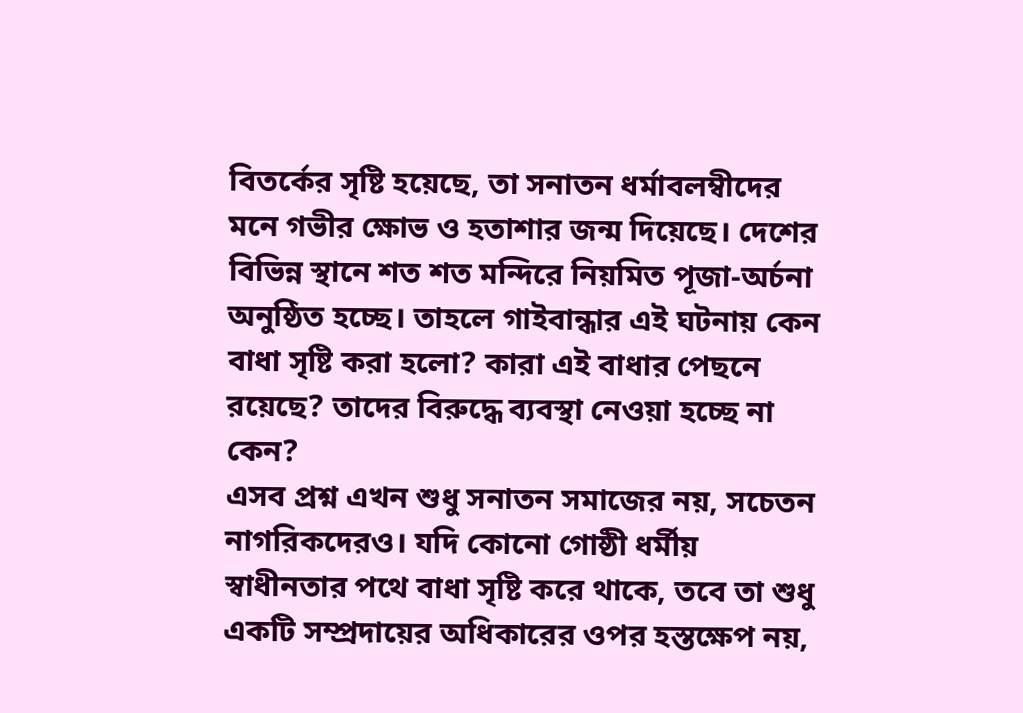বিতর্কের সৃষ্টি হয়েছে, তা সনাতন ধর্মাবলম্বীদের মনে গভীর ক্ষোভ ও হতাশার জন্ম দিয়েছে। দেশের বিভিন্ন স্থানে শত শত মন্দিরে নিয়মিত পূজা-অর্চনা অনুষ্ঠিত হচ্ছে। তাহলে গাইবান্ধার এই ঘটনায় কেন বাধা সৃষ্টি করা হলো? কারা এই বাধার পেছনে রয়েছে? তাদের বিরুদ্ধে ব্যবস্থা নেওয়া হচ্ছে না কেন?
এসব প্রশ্ন এখন শুধু সনাতন সমাজের নয়, সচেতন নাগরিকদেরও। যদি কোনো গোষ্ঠী ধর্মীয় স্বাধীনতার পথে বাধা সৃষ্টি করে থাকে, তবে তা শুধু একটি সম্প্রদায়ের অধিকারের ওপর হস্তক্ষেপ নয়,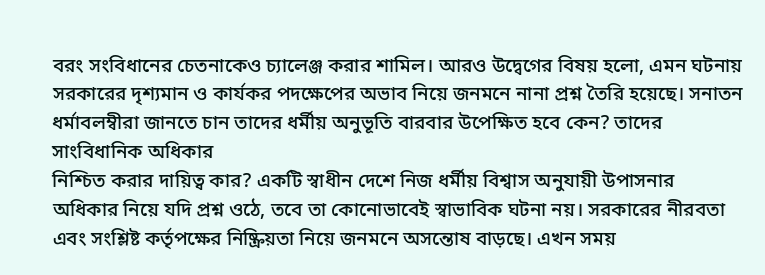বরং সংবিধানের চেতনাকেও চ্যালেঞ্জ করার শামিল। আরও উদ্বেগের বিষয় হলো, এমন ঘটনায় সরকারের দৃশ্যমান ও কার্যকর পদক্ষেপের অভাব নিয়ে জনমনে নানা প্রশ্ন তৈরি হয়েছে। সনাতন ধর্মাবলম্বীরা জানতে চান তাদের ধর্মীয় অনুভূতি বারবার উপেক্ষিত হবে কেন? তাদের সাংবিধানিক অধিকার
নিশ্চিত করার দায়িত্ব কার? একটি স্বাধীন দেশে নিজ ধর্মীয় বিশ্বাস অনুযায়ী উপাসনার অধিকার নিয়ে যদি প্রশ্ন ওঠে, তবে তা কোনোভাবেই স্বাভাবিক ঘটনা নয়। সরকারের নীরবতা এবং সংশ্লিষ্ট কর্তৃপক্ষের নিষ্ক্রিয়তা নিয়ে জনমনে অসন্তোষ বাড়ছে। এখন সময়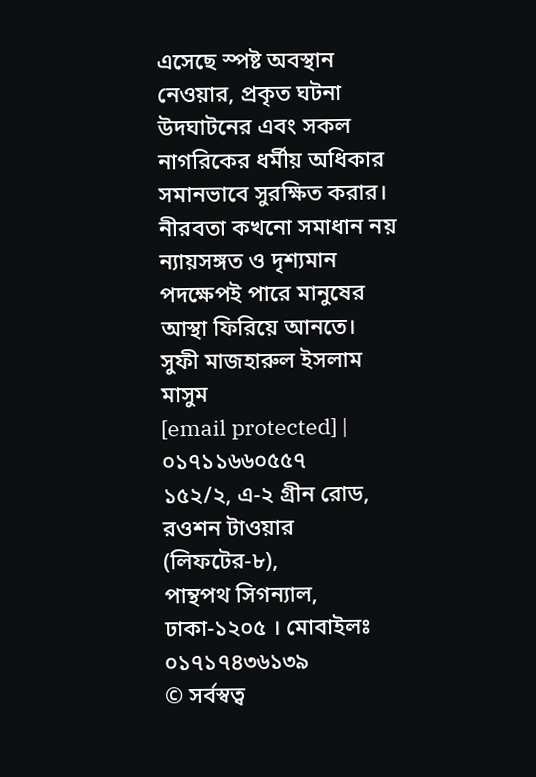এসেছে স্পষ্ট অবস্থান নেওয়ার, প্রকৃত ঘটনা উদঘাটনের এবং সকল নাগরিকের ধর্মীয় অধিকার সমানভাবে সুরক্ষিত করার। নীরবতা কখনো সমাধান নয় ন্যায়সঙ্গত ও দৃশ্যমান পদক্ষেপই পারে মানুষের আস্থা ফিরিয়ে আনতে।
সুফী মাজহারুল ইসলাম মাসুম
[email protected] | ০১৭১১৬৬০৫৫৭
১৫২/২, এ-২ গ্রীন রোড, রওশন টাওয়ার (লিফটের-৮),
পান্থপথ সিগন্যাল, ঢাকা-১২০৫ । মোবাইলঃ ০১৭১৭৪৩৬১৩৯
© সর্বস্বত্ব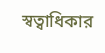স্বত্বাধিকার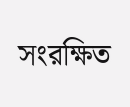সংরক্ষিত